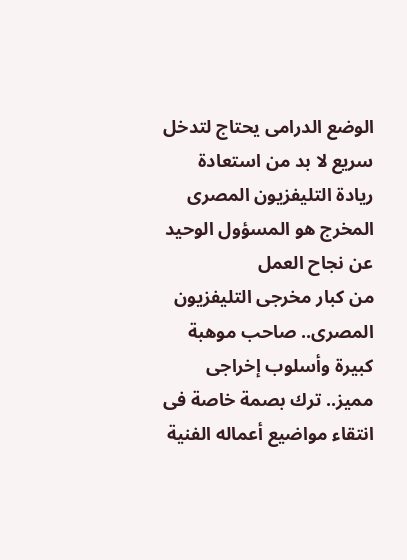الوضع الدرامى يحتاج لتدخل سريع لا بد من استعادة ريادة التليفزيون المصرى المخرج هو المسؤول الوحيد عن نجاح العمل
من كبار مخرجى التليفزيون المصرى.. صاحب موهبة كبيرة وأسلوب إخراجى مميز.. ترك بصمة خاصة فى انتقاء مواضيع أعماله الفنية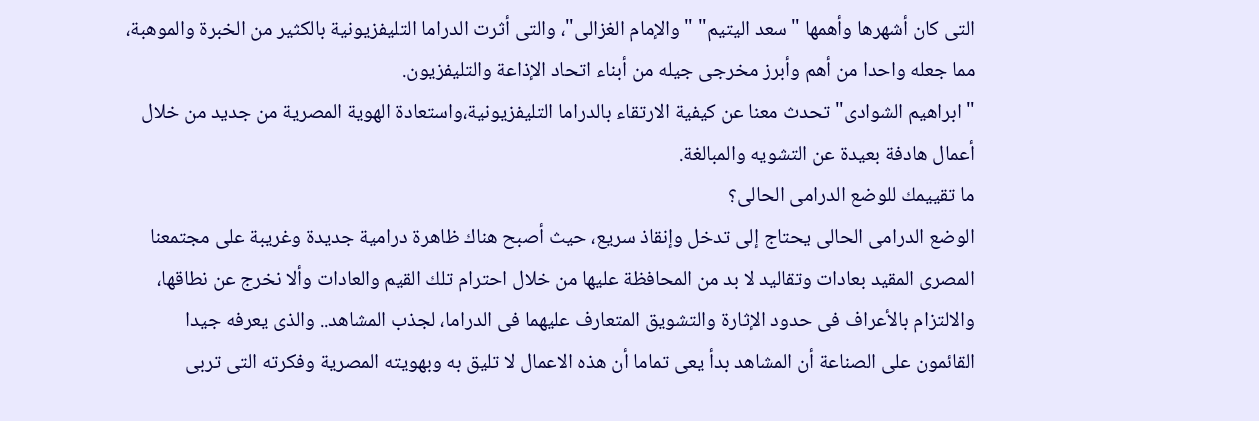التى كان أشهرها وأهمها "سعد اليتيم" "والإمام الغزالى"، والتى أثرت الدراما التليفزيونية بالكثير من الخبرة والموهبة، مما جعله واحدا من أهم وأبرز مخرجى جيله من أبناء اتحاد الإذاعة والتليفزيون.
"ابراهيم الشوادى" تحدث معنا عن كيفية الارتقاء بالدراما التليفزيونية،واستعادة الهوية المصرية من جديد من خلال أعمال هادفة بعيدة عن التشويه والمبالغة.
ما تقييمك للوضع الدرامى الحالى؟
الوضع الدرامى الحالى يحتاج إلى تدخل وإنقاذ سريع، حيث أصبح هناك ظاهرة درامية جديدة وغريبة على مجتمعنا المصرى المقيد بعادات وتقاليد لا بد من المحافظة عليها من خلال احترام تلك القيم والعادات وألا نخرج عن نطاقها، والالتزام بالأعراف فى حدود الإثارة والتشويق المتعارف عليهما فى الدراما، لجذب المشاهد.. والذى يعرفه جيدا القائمون على الصناعة أن المشاهد بدأ يعى تماما أن هذه الاعمال لا تليق به وبهويته المصرية وفكرته التى تربى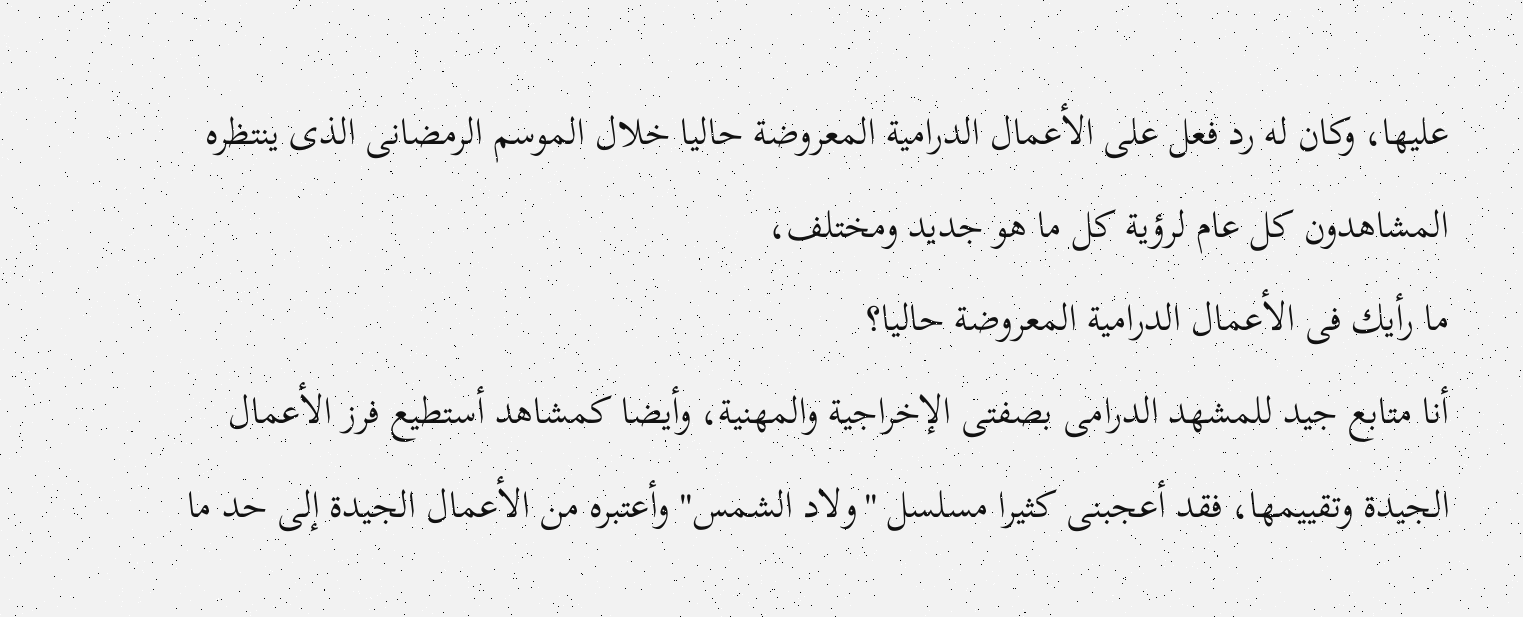عليها، وكان له رد فعل على الأعمال الدرامية المعروضة حاليا خلال الموسم الرمضانى الذى ينتظره المشاهدون كل عام لرؤية كل ما هو جديد ومختلف،
ما رأيك فى الأعمال الدرامية المعروضة حاليا؟
أنا متابع جيد للمشهد الدرامى بصفتى الإخراجية والمهنية، وأيضا كمشاهد أستطيع فرز الأعمال الجيدة وتقييمها، فقد أعجبنى كثيرا مسلسل "ولاد الشمس" وأعتبره من الأعمال الجيدة إلى حد ما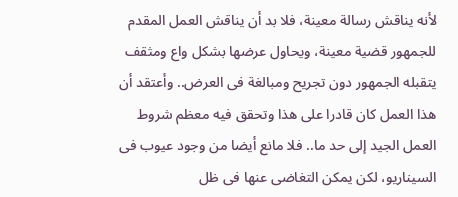لأنه يناقش رسالة معينة، فلا بد أن يناقش العمل المقدم للجمهور قضية معينة، ويحاول عرضها بشكل واع ومثقف يتقبله الجمهور دون تجريح ومبالغة فى العرض.. وأعتقد أن هذا العمل كان قادرا على هذا وتحقق فيه معظم شروط العمل الجيد إلى حد ما.. فلا مانع أيضا من وجود عيوب فى السيناريو، لكن يمكن التغاضى عنها فى ظل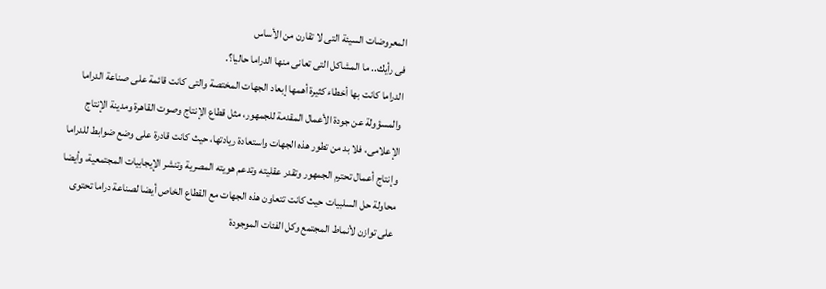المعروضات السيئة التى لا تقارن من الأساس
فى رأيك.. ما المشاكل التى تعانى منها الدراما حاليا؟.
الدراما كانت بها أخطاء كثيرة أهمها إبعاد الجهات المختصة والتى كانت قائمة على صناعة الدراما والمسؤولة عن جودة الأعمال المقدمة للجمهور، مثل قطاع الإنتاج وصوت القاهرة ومدينة الإنتاج الإعلامى، فلا بد من تطور هذه الجهات واستعادة ريادتها، حيث كانت قادرة على وضع ضوابط للدراما وإنتاج أعمال تحترم الجمهور وتقدر عقليته وتدعم هويته المصرية وتنشر الإيجابيات المجتمعية، وأيضا محاولة حل السلبيات حيث كانت تتعاون هذه الجهات مع القطاع الخاص أيضا لصناعة دراما تحتوى على توازن لأنماط المجتمع وكل الفئات الموجودة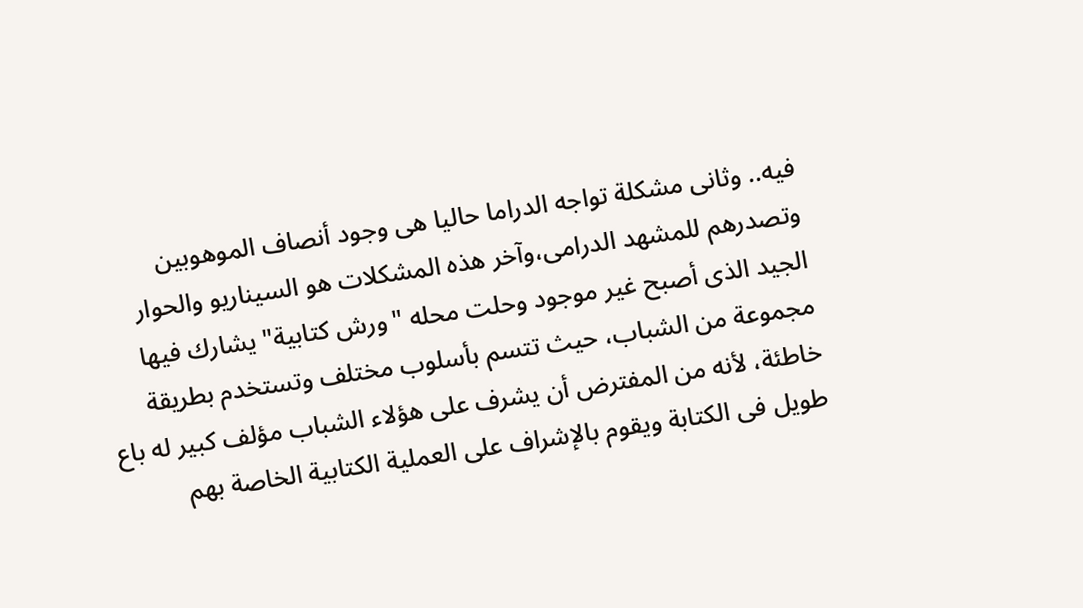فيه.. وثانى مشكلة تواجه الدراما حاليا هى وجود أنصاف الموهوبين وتصدرهم للمشهد الدرامى،وآخر هذه المشكلات هو السيناريو والحوار الجيد الذى أصبح غير موجود وحلت محله "ورش كتابية" يشارك فيها مجموعة من الشباب، حيث تتسم بأسلوب مختلف وتستخدم بطريقة خاطئة، لأنه من المفترض أن يشرف على هؤلاء الشباب مؤلف كبير له باع طويل فى الكتابة ويقوم بالإشراف على العملية الكتابية الخاصة بهم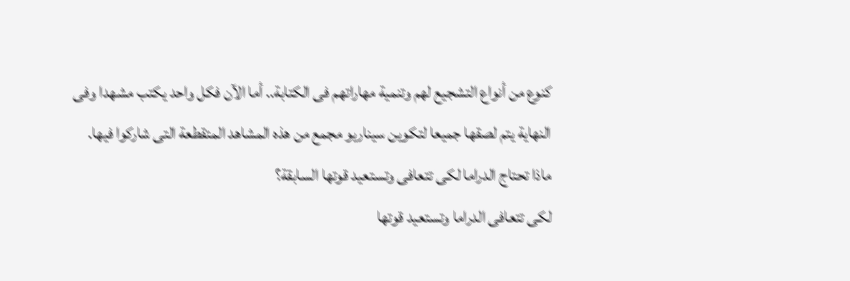كنوع من أنواع التشجيع لهم وتنمية مهاراتهم فى الكتابة.. أما الآن فكل واحد يكتب مشهدا وفى النهاية يتم لصقها جميعا لتكوين سيناريو مجمع من هذه المشاهد المتقطعة التى شاركوا فيها.
ماذا تحتاج الدراما لكى تتعافى وتستعيد قوتها السابقة؟
لكى تتعافى الدراما وتستعيد قوتها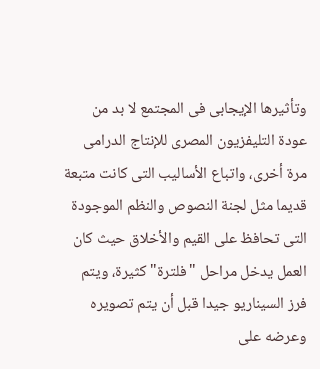وتأثيرها الإيجابى فى المجتمع لا بد من عودة التليفزيون المصرى للإنتاج الدرامى مرة أخرى، واتباع الأساليب التى كانت متبعة قديما مثل لجنة النصوص والنظم الموجودة التى تحافظ على القيم والأخلاق حيث كان العمل يدخل مراحل "فلترة" كثيرة، ويتم فرز السيناريو جيدا قبل أن يتم تصويره وعرضه على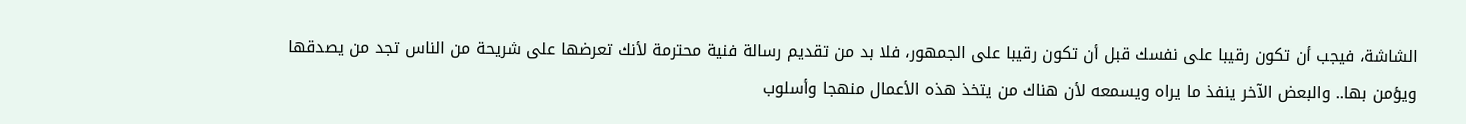الشاشة، فيجب أن تكون رقيبا على نفسك قبل أن تكون رقيبا على الجمهور، فلا بد من تقديم رسالة فنية محترمة لأنك تعرضها على شريحة من الناس تجد من يصدقها ويؤمن بها.. والبعض الآخر ينفذ ما يراه ويسمعه لأن هناك من يتخذ هذه الأعمال منهجا وأسلوب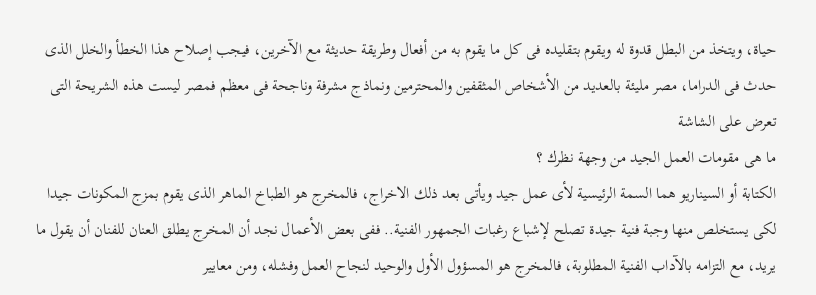حياة، ويتخذ من البطل قدوة له ويقوم بتقليده فى كل ما يقوم به من أفعال وطريقة حديثة مع الآخرين، فيجب إصلاح هذا الخطأ والخلل الذى حدث فى الدراما، مصر مليئة بالعديد من الأشخاص المثقفين والمحترمين ونماذج مشرفة وناجحة فى معظم فمصر ليست هذه الشريحة التى تعرض على الشاشة
ما هى مقومات العمل الجيد من وجهة نظرك ؟
الكتابة أو السيناريو هما السمة الرئيسية لأى عمل جيد ويأتى بعد ذلك الاخراج، فالمخرج هو الطباخ الماهر الذى يقوم بمزج المكونات جيدا لكى يستخلص منها وجبة فنية جيدة تصلح لإشباع رغبات الجمهور الفنية.. ففى بعض الأعمال نجد أن المخرج يطلق العنان للفنان أن يقول ما يريد، مع التزامه بالآداب الفنية المطلوبة، فالمخرج هو المسؤول الأول والوحيد لنجاح العمل وفشله، ومن معايير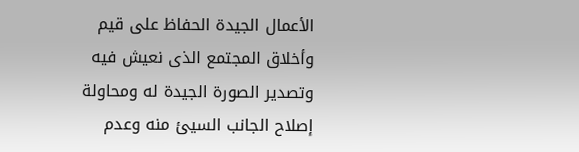الأعمال الجيدة الحفاظ على قيم وأخلاق المجتمع الذى نعيش فيه وتصدير الصورة الجيدة له ومحاولة إصلاح الجانب السيئ منه وعدم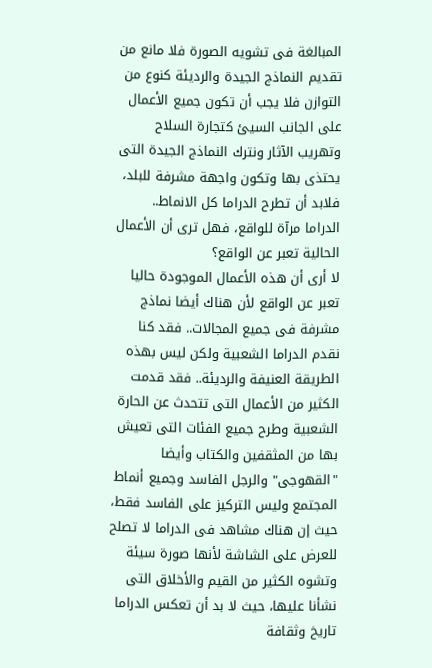المبالغة فى تشويه الصورة فلا مانع من تقديم النماذج الجيدة والرديئة كنوع من التوازن فلا يجب أن تكون جميع الأعمال على الجانب السيئ كتجارة السلاح وتهريب الآثار ونترك النماذج الجيدة التى يحتذى بها وتكون واجهة مشرفة للبلد، فلابد أن تطرح الدراما كل الانماط..
الدراما مرآة للواقع، فهل ترى أن الأعمال الحالية تعبر عن الواقع؟
لا أرى أن هذه الأعمال الموجودة حاليا تعبر عن الواقع لأن هناك أيضا نماذج مشرفة فى جميع المجالات.. فقد كنا نقدم الدراما الشعبية ولكن ليس بهذه الطريقة العنيفة والرديئة.. فقد قدمت الكثير من الأعمال التى تتحدث عن الحارة الشعبية وطرح جميع الفئات التى تعيش بها من المثقفين والكتاب وأيضا "القهوجى" والرجل الفاسد وجميع أنماط المجتمع وليس التركيز على الفاسد فقط، حيث إن هناك مشاهد فى الدراما لا تصلح للعرض على الشاشة لأنها صورة سيئة وتشوه الكثير من القيم والأخلاق التى نشأنا عليها، حيث لا بد أن تعكس الدراما تاريخ وثقافة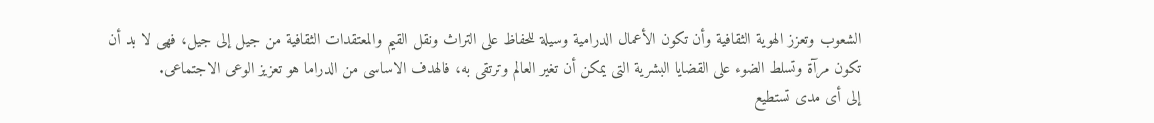الشعوب وتعزز الهوية الثقافية وأن تكون الأعمال الدرامية وسيلة للحفاظ على التراث ونقل القيم والمعتقدات الثقافية من جيل إلى جيل، فهى لا بد أن تكون مرآة وتسلط الضوء على القضايا البشرية التى يمكن أن تغير العالم وترتقى به، فالهدف الاساسى من الدراما هو تعزيز الوعى الاجتماعى.
إلى أى مدى تستطيع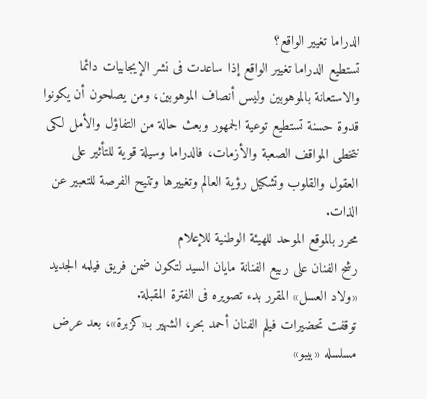الدراما تغيير الواقع؟
تستطيع الدراما تغيير الواقع إذا ساعدت فى نشر الإيجابيات دائما والاستعانة بالموهوبين وليس أنصاف الموهوبين، ومن يصلحون أن يكونوا قدوة حسنة تستطيع توعية الجمهور وبعث حالة من التفاؤل والأمل لكى نتخطى المواقف الصعبة والأزمات، فالدراما وسيلة قوية للتأثير على العقول والقلوب وتشكيل رؤية العالم وتغييرها وتتيح الفرصة للتعبير عن الذات.
محرر بالموقع الموحد للهيئة الوطنية للإعلام
رشح الفنان على ربيع الفنانة مايان السيد لتكون ضمن فريق فيلمه الجديد «ولاد العسل» المقرر بدء تصويره فى الفترة المقبلة.
توقفت تحضيرات فيلم الفنان أحمد بحر، الشهير بـ«كزبرة»، بعد عرض مسلسله «بيبو»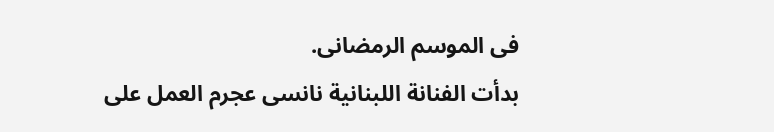فى الموسم الرمضانى.
بدأت الفنانة اللبنانية نانسى عجرم العمل على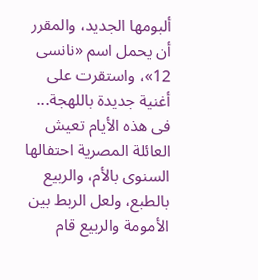ألبومها الجديد، والمقرر أن يحمل اسم «نانسى 12»، واستقرت على أغنية جديدة باللهجة...
فى هذه الأيام تعيش العائلة المصرية احتفالها السنوى بالأم، والربيع بالطبع، ولعل الربط بين الأمومة والربيع قام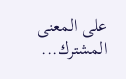على المعنى المشترك...